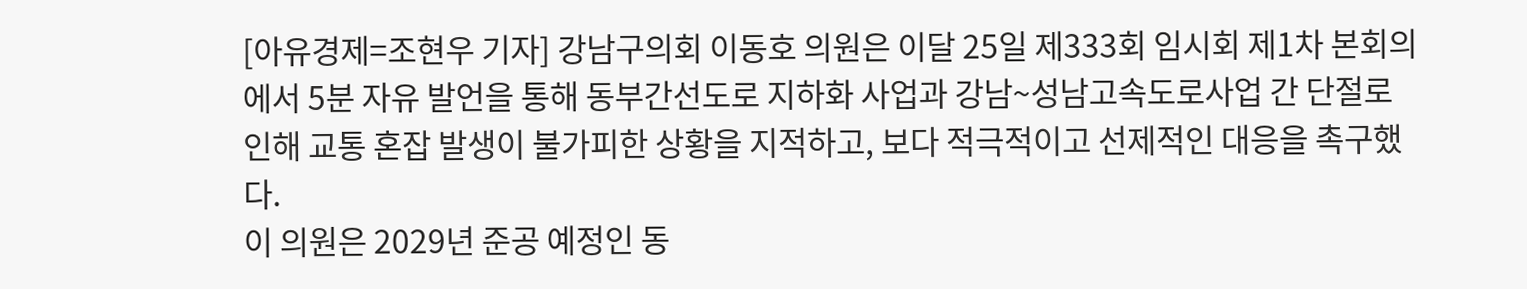[아유경제=조현우 기자] 강남구의회 이동호 의원은 이달 25일 제333회 임시회 제1차 본회의에서 5분 자유 발언을 통해 동부간선도로 지하화 사업과 강남~성남고속도로사업 간 단절로 인해 교통 혼잡 발생이 불가피한 상황을 지적하고, 보다 적극적이고 선제적인 대응을 촉구했다.
이 의원은 2029년 준공 예정인 동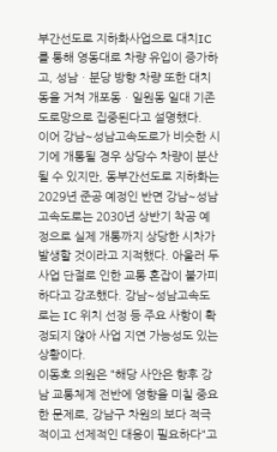부간선도로 지하화사업으로 대치IC를 통해 영동대로 차량 유입이 증가하고, 성남ㆍ분당 방향 차량 또한 대치동을 거쳐 개포동ㆍ일원동 일대 기존 도로망으로 집중된다고 설명했다.
이어 강남~성남고속도로가 비슷한 시기에 개통될 경우 상당수 차량이 분산될 수 있지만, 동부간선도로 지하화는 2029년 준공 예정인 반면 강남~성남고속도로는 2030년 상반기 착공 예정으로 실제 개통까지 상당한 시차가 발생할 것이라고 지적했다. 아울러 두 사업 단절로 인한 교통 혼잡이 불가피하다고 강조했다. 강남~성남고속도로는 IC 위치 선정 등 주요 사항이 확정되지 않아 사업 지연 가능성도 있는 상황이다.
이동호 의원은 "해당 사안은 향후 강남 교통체계 전반에 영향을 미칠 중요한 문제로, 강남구 차원의 보다 적극적이고 선제적인 대응이 필요하다"고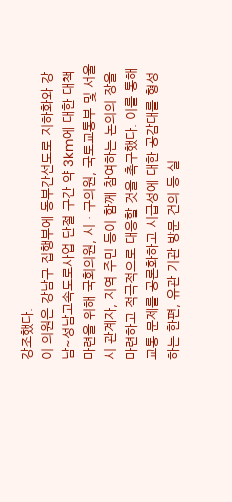강조했다.
이 의원은 강남구 집행부에 동부간선도로 지하화와 강남~성남고속도로사업 단절 구간 약 3km에 대한 대책 마련을 위해 국회의원, 시ㆍ구의원, 국토교통부 및 서울시 관계자, 지역 주민 등이 함께 참여하는 논의의 장을 마련하고 적극적으로 대응할 것을 촉구했다. 이를 통해 교통 문제를 공론화하고 시급성에 대한 공감대를 형성하는 한편, 유관 기관 방문 건의 등 실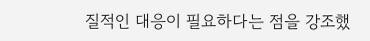질적인 대응이 필요하다는 점을 강조했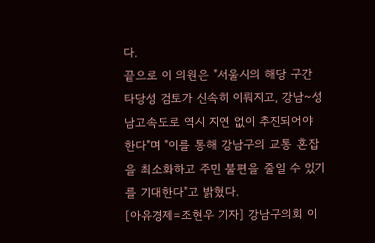다.
끝으로 이 의원은 "서울시의 해당 구간 타당성 검토가 신속히 이뤄지고, 강남~성남고속도로 역시 지연 없이 추진되어야 한다"며 "이를 통해 강남구의 교통 혼잡을 최소화하고 주민 불편을 줄일 수 있기를 기대한다"고 밝혔다.
[아유경제=조현우 기자] 강남구의회 이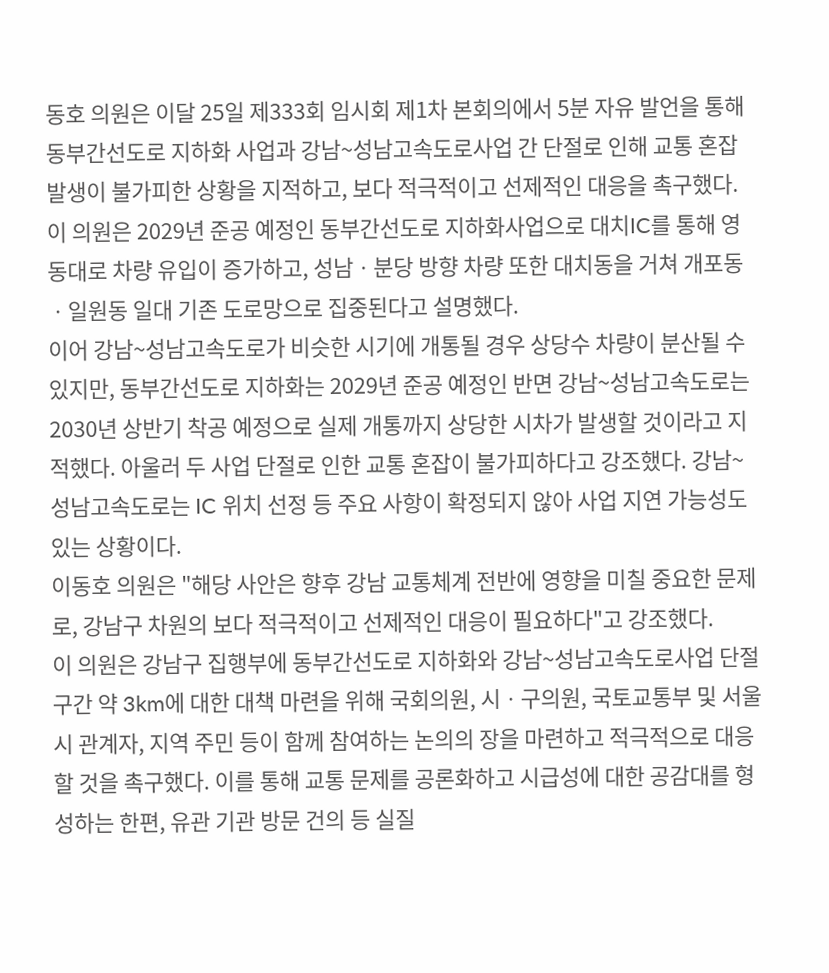동호 의원은 이달 25일 제333회 임시회 제1차 본회의에서 5분 자유 발언을 통해 동부간선도로 지하화 사업과 강남~성남고속도로사업 간 단절로 인해 교통 혼잡 발생이 불가피한 상황을 지적하고, 보다 적극적이고 선제적인 대응을 촉구했다.
이 의원은 2029년 준공 예정인 동부간선도로 지하화사업으로 대치IC를 통해 영동대로 차량 유입이 증가하고, 성남ㆍ분당 방향 차량 또한 대치동을 거쳐 개포동ㆍ일원동 일대 기존 도로망으로 집중된다고 설명했다.
이어 강남~성남고속도로가 비슷한 시기에 개통될 경우 상당수 차량이 분산될 수 있지만, 동부간선도로 지하화는 2029년 준공 예정인 반면 강남~성남고속도로는 2030년 상반기 착공 예정으로 실제 개통까지 상당한 시차가 발생할 것이라고 지적했다. 아울러 두 사업 단절로 인한 교통 혼잡이 불가피하다고 강조했다. 강남~성남고속도로는 IC 위치 선정 등 주요 사항이 확정되지 않아 사업 지연 가능성도 있는 상황이다.
이동호 의원은 "해당 사안은 향후 강남 교통체계 전반에 영향을 미칠 중요한 문제로, 강남구 차원의 보다 적극적이고 선제적인 대응이 필요하다"고 강조했다.
이 의원은 강남구 집행부에 동부간선도로 지하화와 강남~성남고속도로사업 단절 구간 약 3km에 대한 대책 마련을 위해 국회의원, 시ㆍ구의원, 국토교통부 및 서울시 관계자, 지역 주민 등이 함께 참여하는 논의의 장을 마련하고 적극적으로 대응할 것을 촉구했다. 이를 통해 교통 문제를 공론화하고 시급성에 대한 공감대를 형성하는 한편, 유관 기관 방문 건의 등 실질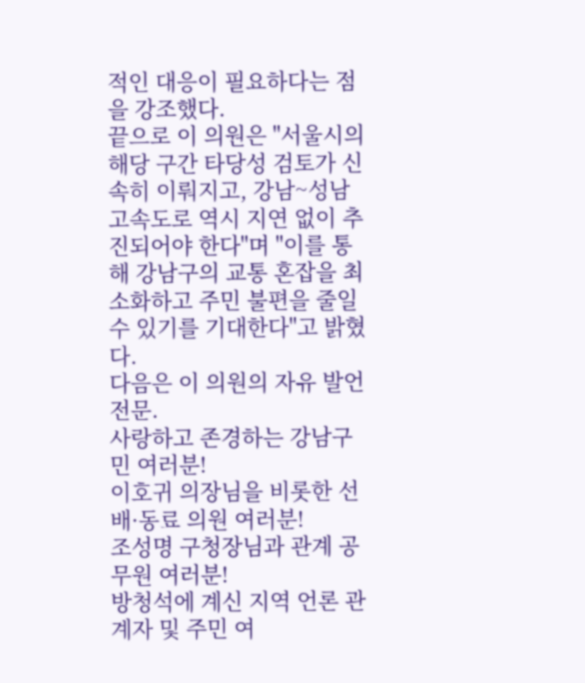적인 대응이 필요하다는 점을 강조했다.
끝으로 이 의원은 "서울시의 해당 구간 타당성 검토가 신속히 이뤄지고, 강남~성남고속도로 역시 지연 없이 추진되어야 한다"며 "이를 통해 강남구의 교통 혼잡을 최소화하고 주민 불편을 줄일 수 있기를 기대한다"고 밝혔다.
다음은 이 의원의 자유 발언 전문.
사랑하고 존경하는 강남구민 여러분!
이호귀 의장님을 비롯한 선배·동료 의원 여러분!
조성명 구청장님과 관계 공무원 여러분!
방청석에 계신 지역 언론 관계자 및 주민 여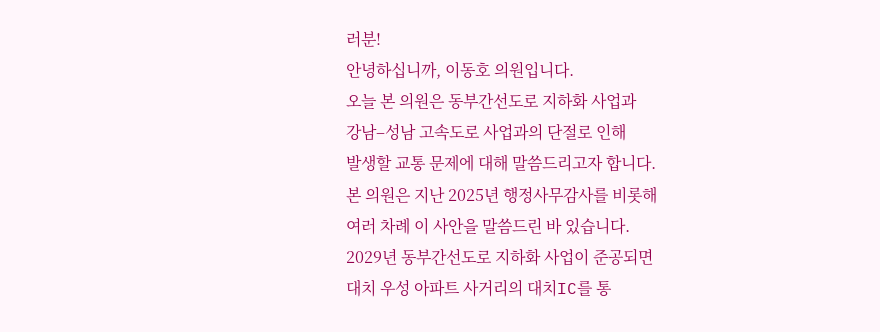러분!
안녕하십니까, 이동호 의원입니다.
오늘 본 의원은 동부간선도로 지하화 사업과
강남–성남 고속도로 사업과의 단절로 인해
발생할 교통 문제에 대해 말씀드리고자 합니다.
본 의원은 지난 2025년 행정사무감사를 비롯해
여러 차례 이 사안을 말씀드린 바 있습니다.
2029년 동부간선도로 지하화 사업이 준공되면
대치 우성 아파트 사거리의 대치IC를 통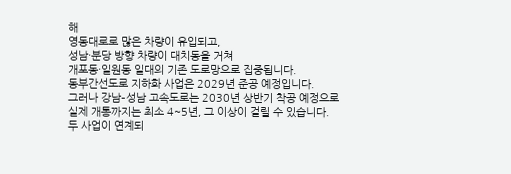해
영동대로로 많은 차량이 유입되고,
성남·분당 방향 차량이 대치동을 거쳐
개포동·일원동 일대의 기존 도로망으로 집중됩니다.
동부간선도로 지하화 사업은 2029년 준공 예정입니다.
그러나 강남–성남 고속도로는 2030년 상반기 착공 예정으로
실제 개통까지는 최소 4~5년, 그 이상이 걸릴 수 있습니다.
두 사업이 연계되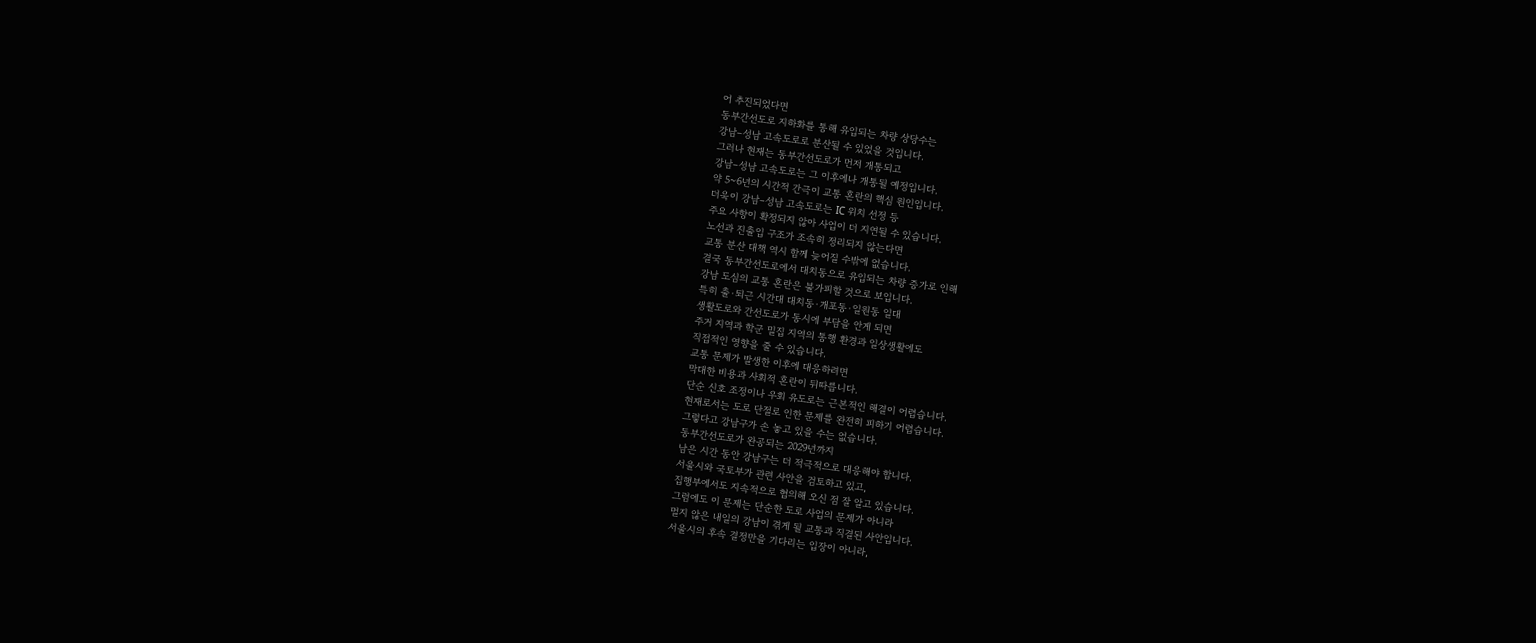어 추진되었다면
동부간선도로 지하화를 통해 유입되는 차량 상당수는
강남–성남 고속도로로 분산될 수 있었을 것입니다.
그러나 현재는 동부간선도로가 먼저 개통되고
강남–성남 고속도로는 그 이후에나 개통될 예정입니다.
약 5~6년의 시간적 간극이 교통 혼란의 핵심 원인입니다.
더욱이 강남–성남 고속도로는 IC 위치 선정 등
주요 사항이 확정되지 않아 사업이 더 지연될 수 있습니다.
노선과 진출입 구조가 조속히 정리되지 않는다면
교통 분산 대책 역시 함께 늦어질 수밖에 없습니다.
결국 동부간선도로에서 대치동으로 유입되는 차량 증가로 인해
강남 도심의 교통 혼란은 불가피할 것으로 보입니다.
특히 출·퇴근 시간대 대치동·개포동·일원동 일대
생활도로와 간선도로가 동시에 부담을 안게 되면
주거 지역과 학군 밀집 지역의 통행 환경과 일상생활에도
직접적인 영향을 줄 수 있습니다.
교통 문제가 발생한 이후에 대응하려면
막대한 비용과 사회적 혼란이 뒤따릅니다.
단순 신호 조정이나 우회 유도로는 근본적인 해결이 어렵습니다.
현재로서는 도로 단절로 인한 문제를 완전히 피하기 어렵습니다.
그렇다고 강남구가 손 놓고 있을 수는 없습니다.
동부간선도로가 완공되는 2029년까지
남은 시간 동안 강남구는 더 적극적으로 대응해야 합니다.
서울시와 국토부가 관련 사안을 검토하고 있고,
집행부에서도 지속적으로 협의해 오신 점 잘 알고 있습니다.
그럼에도 이 문제는 단순한 도로 사업의 문제가 아니라
멀지 않은 내일의 강남이 겪게 될 교통과 직결된 사안입니다.
서울시의 후속 결정만을 기다리는 입장이 아니라,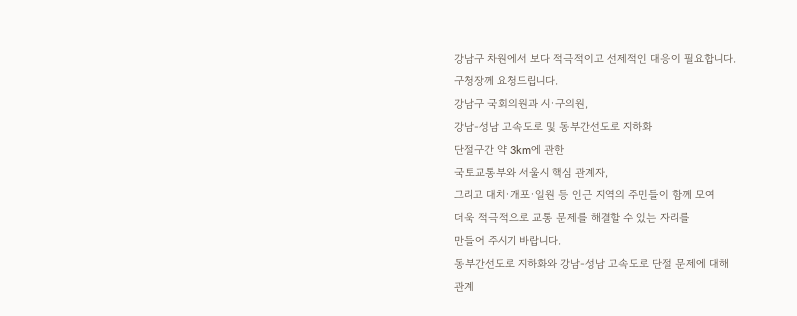강남구 차원에서 보다 적극적이고 선제적인 대응이 필요합니다.
구청장께 요청드립니다.
강남구 국회의원과 시·구의원,
강남-성남 고속도로 및 동부간선도로 지하화
단절구간 약 3km에 관한
국토교통부와 서울시 핵심 관계자,
그리고 대치·개포·일원 등 인근 지역의 주민들이 함께 모여
더욱 적극적으로 교통 문제를 해결할 수 있는 자리를
만들어 주시기 바랍니다.
동부간선도로 지하화와 강남-성남 고속도로 단절 문제에 대해
관계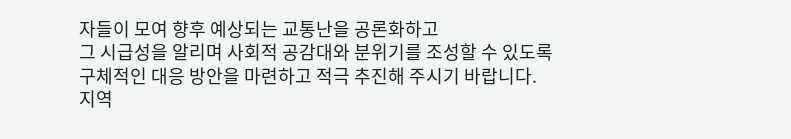자들이 모여 향후 예상되는 교통난을 공론화하고
그 시급성을 알리며 사회적 공감대와 분위기를 조성할 수 있도록
구체적인 대응 방안을 마련하고 적극 추진해 주시기 바랍니다.
지역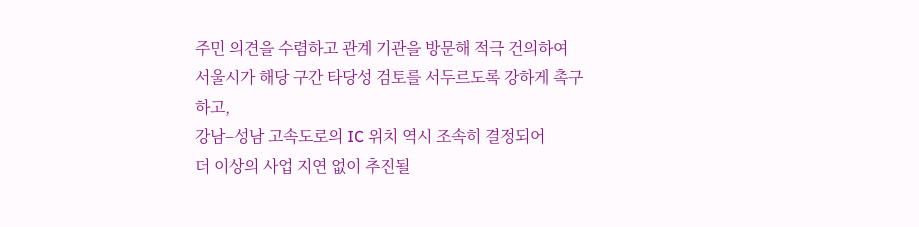주민 의견을 수렴하고 관계 기관을 방문해 적극 건의하여
서울시가 해당 구간 타당성 검토를 서두르도록 강하게 촉구하고,
강남–성남 고속도로의 IC 위치 역시 조속히 결정되어
더 이상의 사업 지연 없이 추진될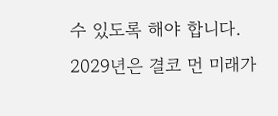수 있도록 해야 합니다.
2029년은 결코 먼 미래가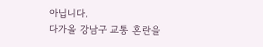아닙니다.
다가올 강남구 교통 혼란을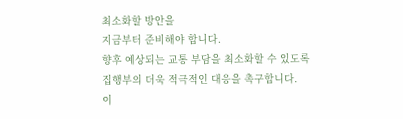최소화할 방안을
지금부터 준비해야 합니다.
향후 예상되는 교통 부담을 최소화할 수 있도록
집행부의 더욱 적극적인 대응을 촉구합니다.
이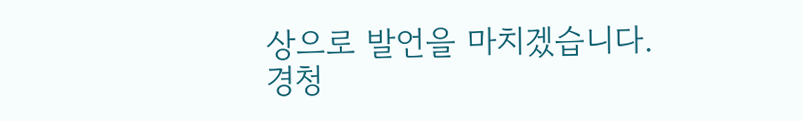상으로 발언을 마치겠습니다.
경청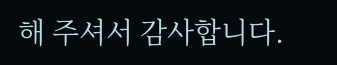해 주셔서 감사합니다.